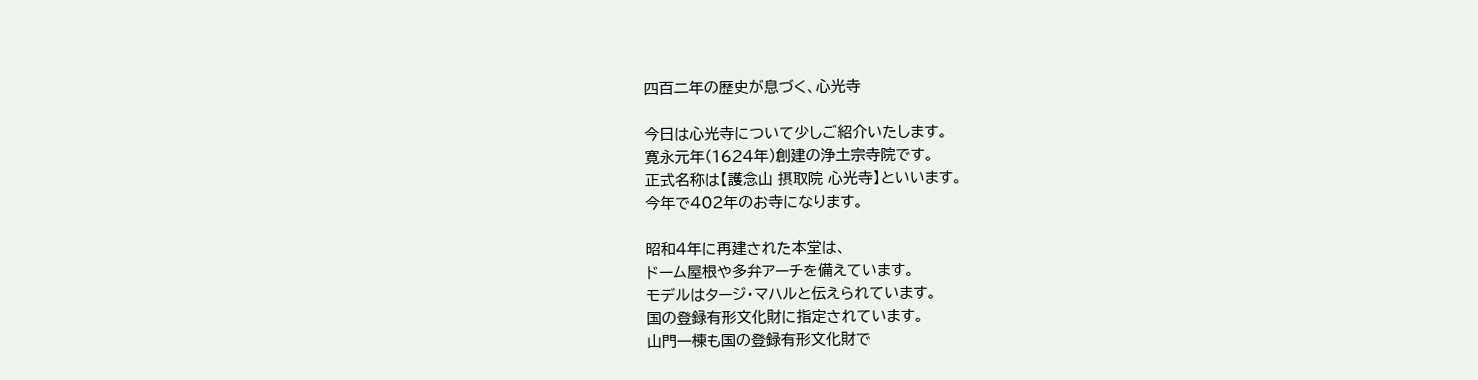四百二年の歴史が息づく、心光寺

今日は心光寺について少しご紹介いたします。
寛永元年(1624年)創建の浄土宗寺院です。
正式名称は【護念山 摂取院 心光寺】といいます。
今年で402年のお寺になります。

昭和4年に再建された本堂は、
ドーム屋根や多弁アーチを備えています。
モデルはタージ・マハルと伝えられています。
国の登録有形文化財に指定されています。
山門一棟も国の登録有形文化財で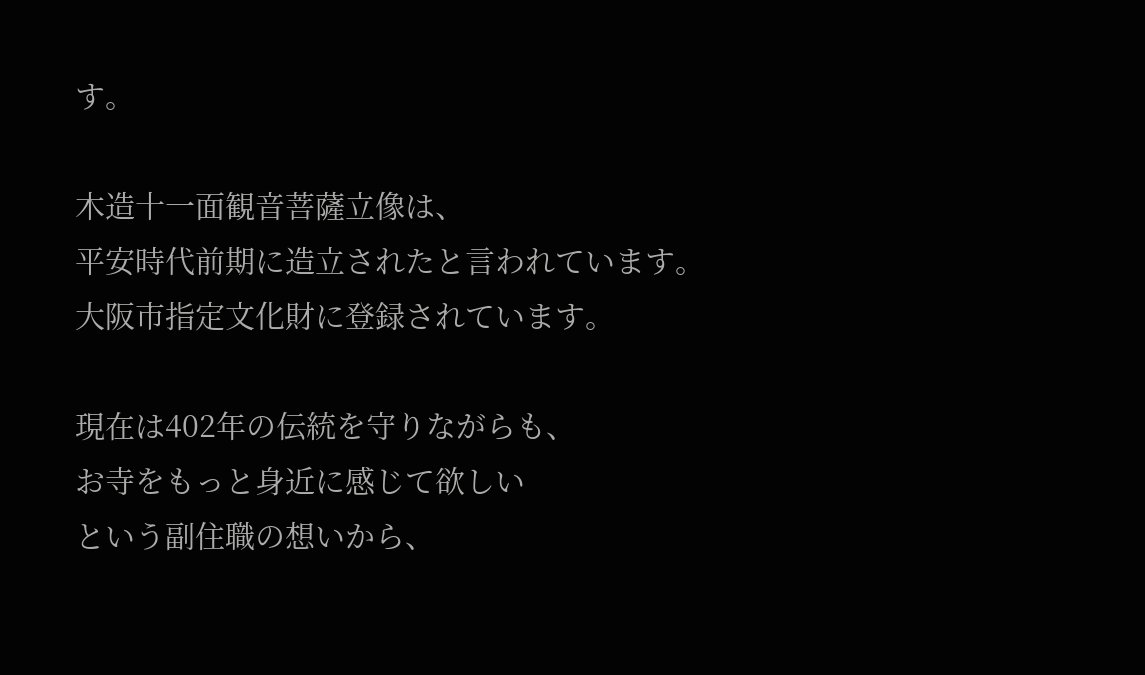す。

木造十一面観音菩薩立像は、
平安時代前期に造立されたと言われています。
大阪市指定文化財に登録されています。

現在は402年の伝統を守りながらも、
お寺をもっと身近に感じて欲しい
という副住職の想いから、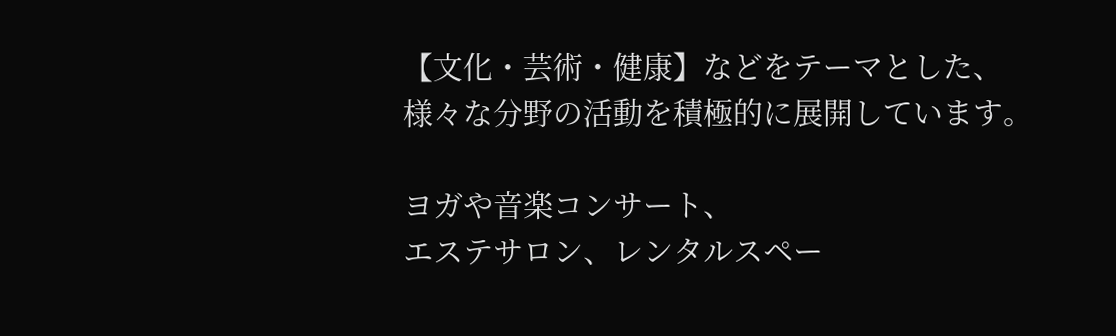【文化・芸術・健康】などをテーマとした、
様々な分野の活動を積極的に展開しています。

ヨガや音楽コンサート、
エステサロン、レンタルスペー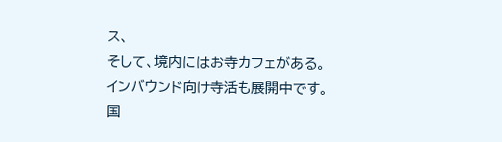ス、
そして、境内にはお寺カフェがある。
インバウンド向け寺活も展開中です。
国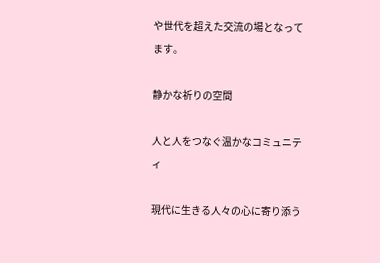や世代を超えた交流の場となってます。

静かな祈りの空間

人と人をつなぐ温かなコミュニティ

現代に生きる人々の心に寄り添う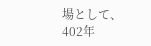場として、
402年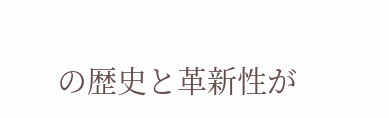の歴史と革新性が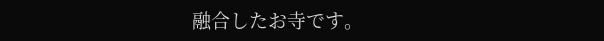融合したお寺です。